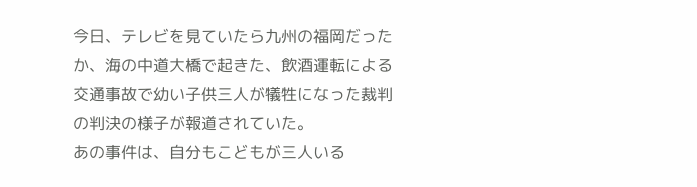今日、テレビを見ていたら九州の福岡だったか、海の中道大橋で起きた、飲酒運転による交通事故で幼い子供三人が犠牲になった裁判の判決の様子が報道されていた。
あの事件は、自分もこどもが三人いる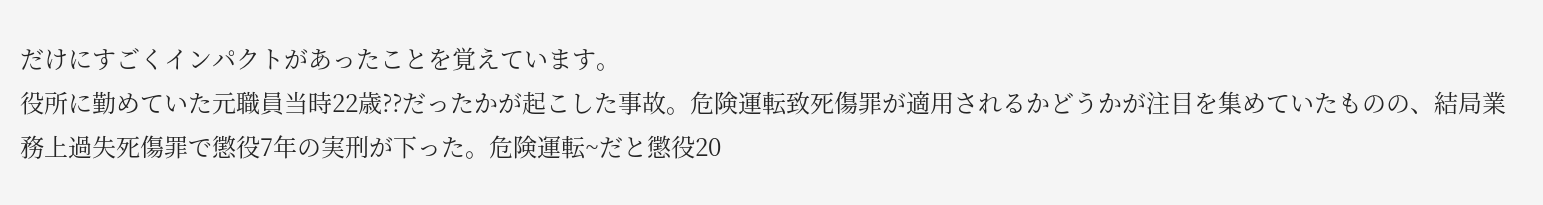だけにすごくインパクトがあったことを覚えています。
役所に勤めていた元職員当時22歳??だったかが起こした事故。危険運転致死傷罪が適用されるかどうかが注目を集めていたものの、結局業務上過失死傷罪で懲役7年の実刑が下った。危険運転~だと懲役20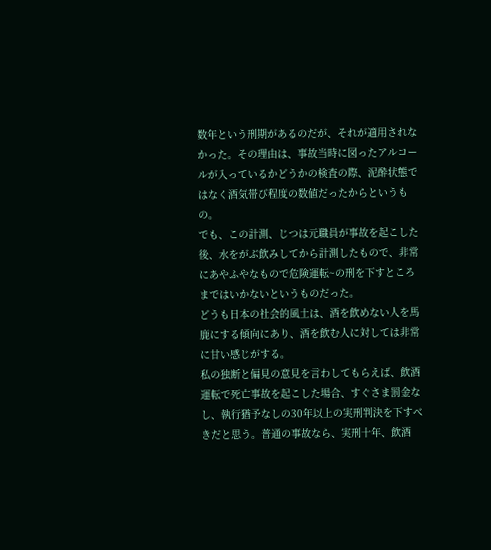数年という刑期があるのだが、それが適用されなかった。その理由は、事故当時に図ったアルコールが入っているかどうかの検査の際、泥酔状態ではなく酒気帯び程度の数値だったからというもの。
でも、この計測、じつは元職員が事故を起こした後、水をがぶ飲みしてから計測したもので、非常にあやふやなもので危険運転~の刑を下すところまではいかないというものだった。
どうも日本の社会的風土は、酒を飲めない人を馬鹿にする傾向にあり、酒を飲む人に対しては非常に甘い感じがする。
私の独断と偏見の意見を言わしてもらえば、飲酒運転で死亡事故を起こした場合、すぐさま罰金なし、執行猶予なしの30年以上の実刑判決を下すべきだと思う。普通の事故なら、実刑十年、飲酒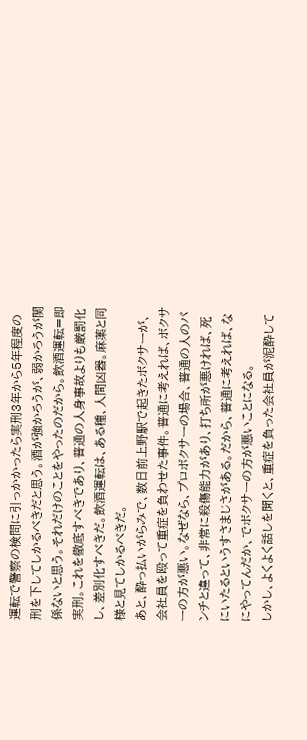運転で警察の検問に引っかかったら実刑3年から5年程度の刑を下してしかるべきだと思う。酒が強かろうが、弱かろうが関係ないと思う。それだけのことをやったのだから。飲酒運転=即実刑。これを徹底すべきであり、普通の人身事故よりも厳罰化し、差別化すべきだ。飲酒運転は、ある種、人間凶器。麻薬と同様と見てしかるべきだ。
あと、酔っ払いがらみで、数日前上野駅で起きたボクサーが、会社員を殴って重症を負わせた事件。普通に考えれば、ボクサーの方が悪い。なぜなら、プロボクサーの場合、普通の人のパンチと違って、非常に殺傷能力があり、打ち所が悪ければ、死にいたるというすさまじさがある。だから、普通に考えれば、なにやってんだか、でボクサーの方が悪いことになる。
しかし、よくよく話しを聞くと、重症を負った会社員が泥酔して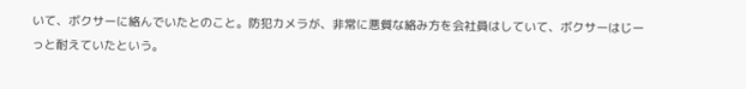いて、ボクサーに絡んでいたとのこと。防犯カメラが、非常に悪質な絡み方を会社員はしていて、ボクサーはじーっと耐えていたという。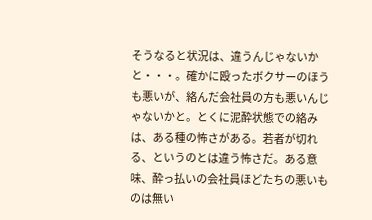そうなると状況は、違うんじゃないかと・・・。確かに殴ったボクサーのほうも悪いが、絡んだ会社員の方も悪いんじゃないかと。とくに泥酔状態での絡みは、ある種の怖さがある。若者が切れる、というのとは違う怖さだ。ある意味、酔っ払いの会社員ほどたちの悪いものは無い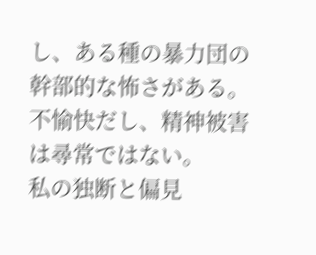し、ある種の暴力団の幹部的な怖さがある。
不愉快だし、精神被害は尋常ではない。
私の独断と偏見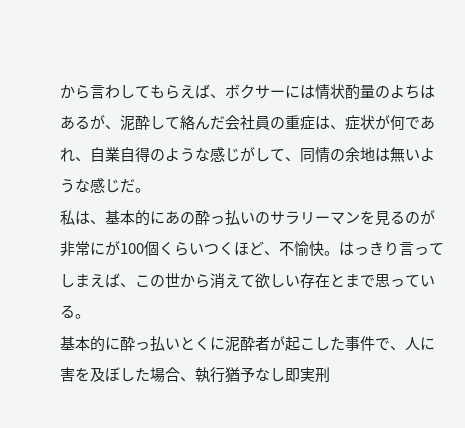から言わしてもらえば、ボクサーには情状酌量のよちはあるが、泥酔して絡んだ会社員の重症は、症状が何であれ、自業自得のような感じがして、同情の余地は無いような感じだ。
私は、基本的にあの酔っ払いのサラリーマンを見るのが非常にが100個くらいつくほど、不愉快。はっきり言ってしまえば、この世から消えて欲しい存在とまで思っている。
基本的に酔っ払いとくに泥酔者が起こした事件で、人に害を及ぼした場合、執行猶予なし即実刑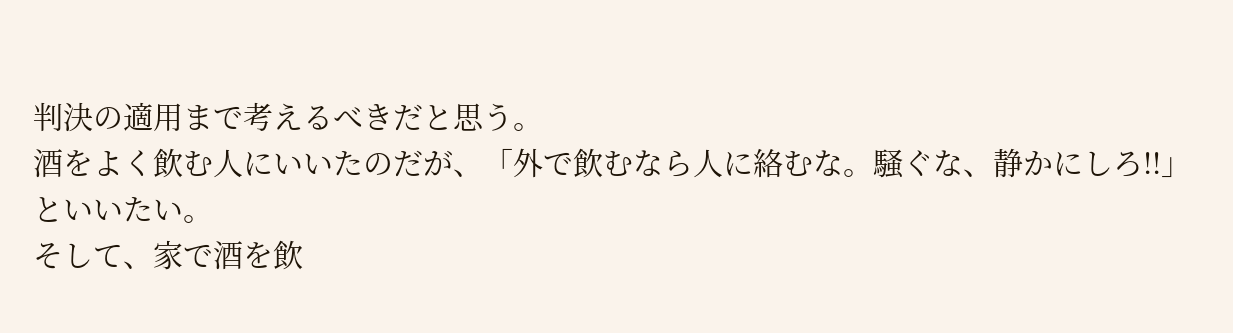判決の適用まで考えるべきだと思う。
酒をよく飲む人にいいたのだが、「外で飲むなら人に絡むな。騒ぐな、静かにしろ!!」といいたい。
そして、家で酒を飲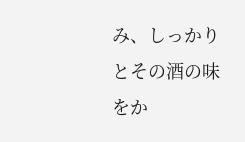み、しっかりとその酒の味をか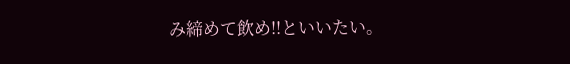み締めて飲め!!といいたい。